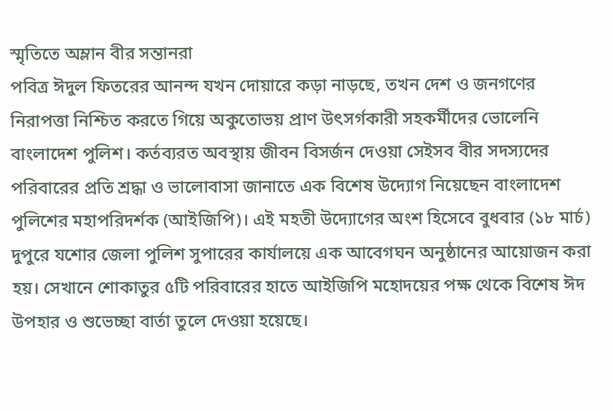স্মৃতিতে অম্লান বীর সন্তানরা
পবিত্র ঈদুল ফিতরের আনন্দ যখন দোয়ারে কড়া নাড়ছে, তখন দেশ ও জনগণের নিরাপত্তা নিশ্চিত করতে গিয়ে অকুতোভয় প্রাণ উৎসর্গকারী সহকর্মীদের ভোলেনি বাংলাদেশ পুলিশ। কর্তব্যরত অবস্থায় জীবন বিসর্জন দেওয়া সেইসব বীর সদস্যদের পরিবারের প্রতি শ্রদ্ধা ও ভালোবাসা জানাতে এক বিশেষ উদ্যোগ নিয়েছেন বাংলাদেশ পুলিশের মহাপরিদর্শক (আইজিপি)। এই মহতী উদ্যোগের অংশ হিসেবে বুধবার (১৮ মার্চ) দুপুরে যশোর জেলা পুলিশ সুপারের কার্যালয়ে এক আবেগঘন অনুষ্ঠানের আয়োজন করা হয়। সেখানে শোকাতুর ৫টি পরিবারের হাতে আইজিপি মহোদয়ের পক্ষ থেকে বিশেষ ঈদ উপহার ও শুভেচ্ছা বার্তা তুলে দেওয়া হয়েছে।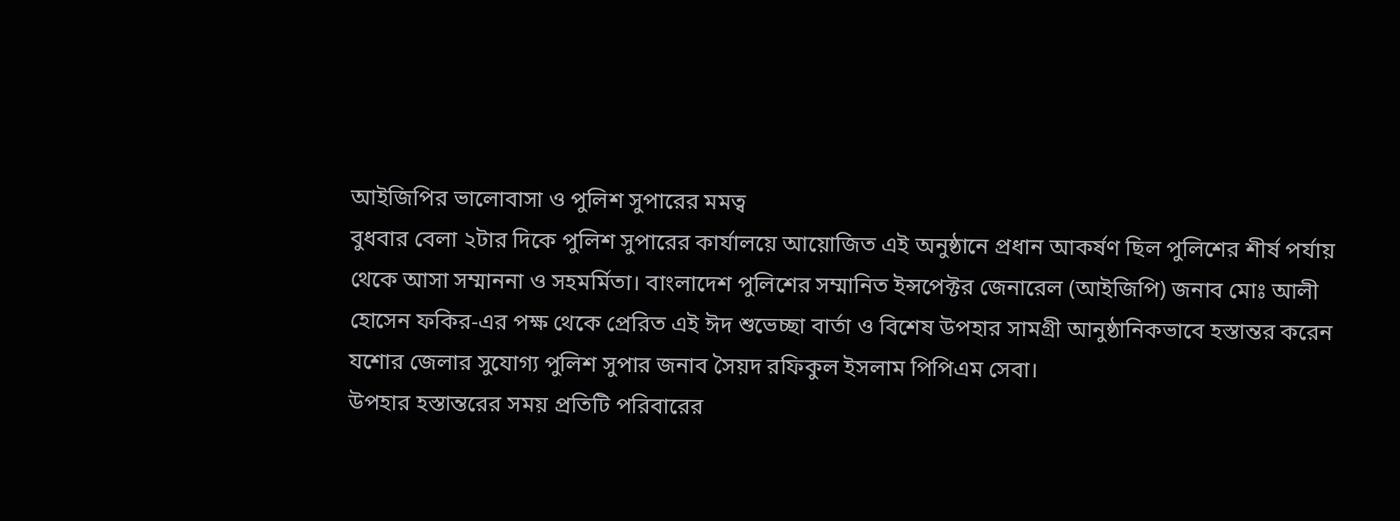আইজিপির ভালোবাসা ও পুলিশ সুপারের মমত্ব
বুধবার বেলা ২টার দিকে পুলিশ সুপারের কার্যালয়ে আয়োজিত এই অনুষ্ঠানে প্রধান আকর্ষণ ছিল পুলিশের শীর্ষ পর্যায় থেকে আসা সম্মাননা ও সহমর্মিতা। বাংলাদেশ পুলিশের সম্মানিত ইন্সপেক্টর জেনারেল (আইজিপি) জনাব মোঃ আলী হোসেন ফকির-এর পক্ষ থেকে প্রেরিত এই ঈদ শুভেচ্ছা বার্তা ও বিশেষ উপহার সামগ্রী আনুষ্ঠানিকভাবে হস্তান্তর করেন যশোর জেলার সুযোগ্য পুলিশ সুপার জনাব সৈয়দ রফিকুল ইসলাম পিপিএম সেবা।
উপহার হস্তান্তরের সময় প্রতিটি পরিবারের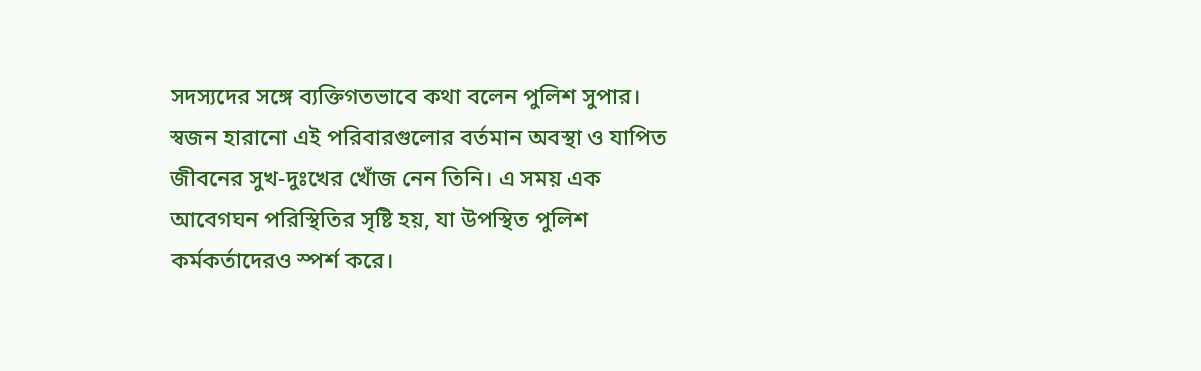সদস্যদের সঙ্গে ব্যক্তিগতভাবে কথা বলেন পুলিশ সুপার। স্বজন হারানো এই পরিবারগুলোর বর্তমান অবস্থা ও যাপিত জীবনের সুখ-দুঃখের খোঁজ নেন তিনি। এ সময় এক আবেগঘন পরিস্থিতির সৃষ্টি হয়, যা উপস্থিত পুলিশ কর্মকর্তাদেরও স্পর্শ করে।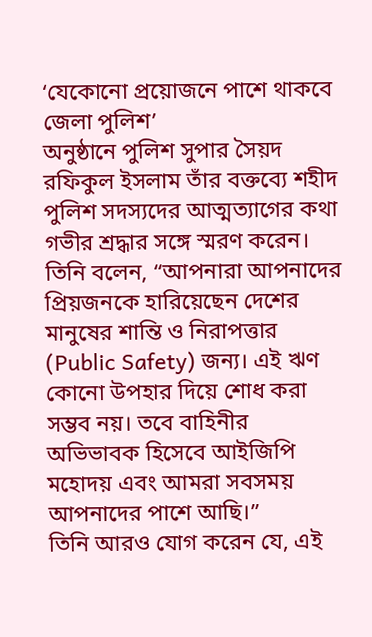‘যেকোনো প্রয়োজনে পাশে থাকবে জেলা পুলিশ’
অনুষ্ঠানে পুলিশ সুপার সৈয়দ রফিকুল ইসলাম তাঁর বক্তব্যে শহীদ পুলিশ সদস্যদের আত্মত্যাগের কথা গভীর শ্রদ্ধার সঙ্গে স্মরণ করেন। তিনি বলেন, “আপনারা আপনাদের প্রিয়জনকে হারিয়েছেন দেশের মানুষের শান্তি ও নিরাপত্তার (Public Safety) জন্য। এই ঋণ কোনো উপহার দিয়ে শোধ করা সম্ভব নয়। তবে বাহিনীর অভিভাবক হিসেবে আইজিপি মহোদয় এবং আমরা সবসময় আপনাদের পাশে আছি।”
তিনি আরও যোগ করেন যে, এই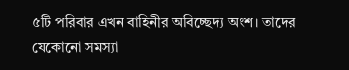৫টি পরিবার এখন বাহিনীর অবিচ্ছেদ্য অংশ। তাদের যেকোনো সমস্যা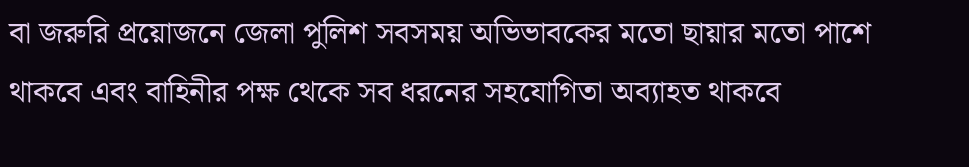বা জরুরি প্রয়োজনে জেলা পুলিশ সবসময় অভিভাবকের মতো ছায়ার মতো পাশে থাকবে এবং বাহিনীর পক্ষ থেকে সব ধরনের সহযোগিতা অব্যাহত থাকবে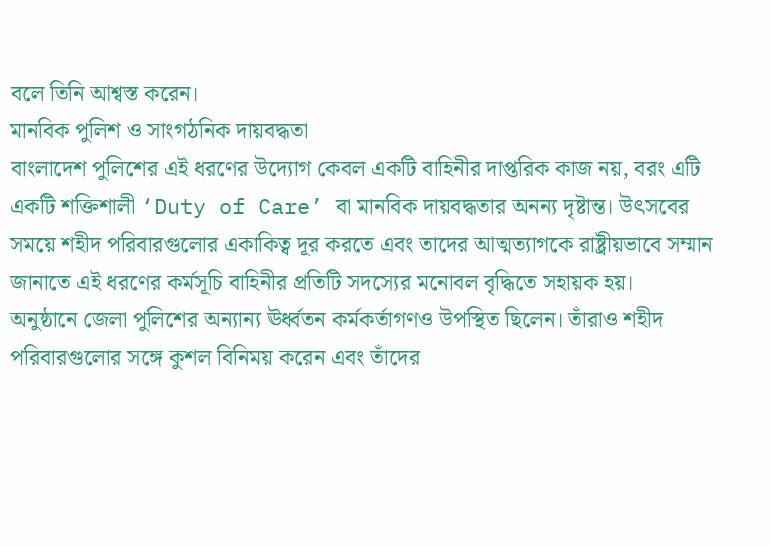বলে তিনি আশ্বস্ত করেন।
মানবিক পুলিশ ও সাংগঠনিক দায়বদ্ধতা
বাংলাদেশ পুলিশের এই ধরণের উদ্যোগ কেবল একটি বাহিনীর দাপ্তরিক কাজ নয়, বরং এটি একটি শক্তিশালী ‘Duty of Care’ বা মানবিক দায়বদ্ধতার অনন্য দৃষ্টান্ত। উৎসবের সময়ে শহীদ পরিবারগুলোর একাকিত্ব দূর করতে এবং তাদের আত্মত্যাগকে রাষ্ট্রীয়ভাবে সম্মান জানাতে এই ধরণের কর্মসূচি বাহিনীর প্রতিটি সদস্যের মনোবল বৃদ্ধিতে সহায়ক হয়।
অনুষ্ঠানে জেলা পুলিশের অন্যান্য ঊর্ধ্বতন কর্মকর্তাগণও উপস্থিত ছিলেন। তাঁরাও শহীদ পরিবারগুলোর সঙ্গে কুশল বিনিময় করেন এবং তাঁদের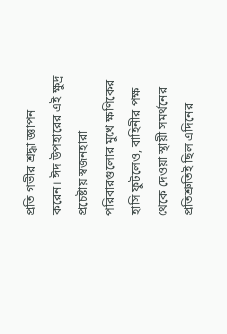প্রতি গভীর শ্রদ্ধা জ্ঞাপন করেন। ঈদ উপহারের এই ক্ষুদ্র প্রচেষ্টায় স্বজনহারা পরিবারগুলোর মুখে ক্ষণিকের হাসি ফুটলেও, বাহিনীর পক্ষ থেকে দেওয়া স্থায়ী সমর্থনের প্রতিশ্রুতিই ছিল এদিনের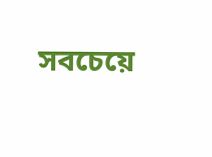সবচেয়ে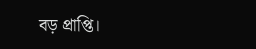বড় প্রাপ্তি।